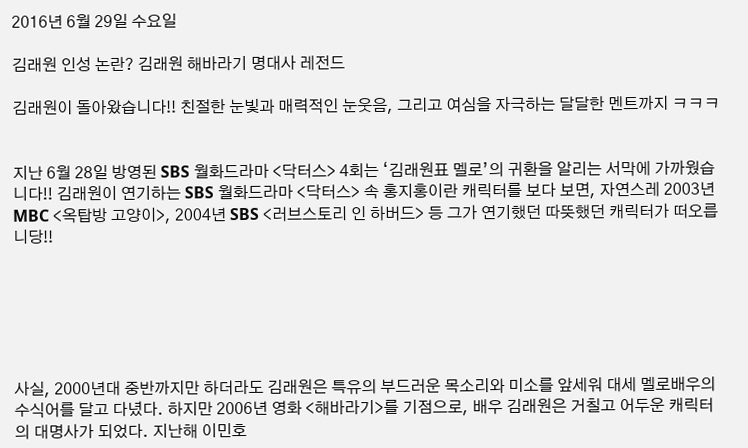2016년 6월 29일 수요일

김래원 인성 논란? 김래원 해바라기 명대사 레전드

김래원이 돌아왔습니다!! 친절한 눈빛과 매력적인 눈웃음, 그리고 여심을 자극하는 달달한 멘트까지 ㅋㅋㅋ


지난 6월 28일 방영된 SBS 월화드라마 <닥터스> 4회는 ‘김래원표 멜로’의 귀환을 알리는 서막에 가까웠습니다!! 김래원이 연기하는 SBS 월화드라마 <닥터스> 속 홍지홍이란 캐릭터를 보다 보면, 자연스레 2003년 MBC <옥탑방 고양이>, 2004년 SBS <러브스토리 인 하버드> 등 그가 연기했던 따뜻했던 캐릭터가 떠오릅니당!!






사실, 2000년대 중반까지만 하더라도 김래원은 특유의 부드러운 목소리와 미소를 앞세워 대세 멜로배우의 수식어를 달고 다녔다. 하지만 2006년 영화 <해바라기>를 기점으로, 배우 김래원은 거칠고 어두운 캐릭터의 대명사가 되었다. 지난해 이민호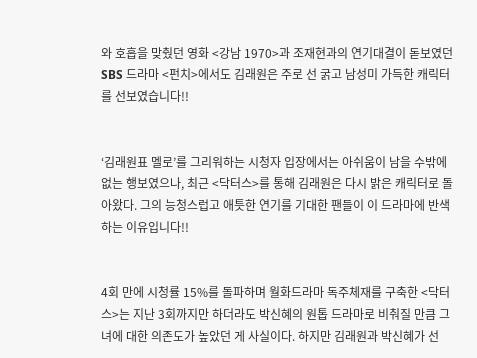와 호흡을 맞췄던 영화 <강남 1970>과 조재현과의 연기대결이 돋보였던 SBS 드라마 <펀치>에서도 김래원은 주로 선 굵고 남성미 가득한 캐릭터를 선보였습니다!!


‘김래원표 멜로’를 그리워하는 시청자 입장에서는 아쉬움이 남을 수밖에 없는 행보였으나, 최근 <닥터스>를 통해 김래원은 다시 밝은 캐릭터로 돌아왔다. 그의 능청스럽고 애틋한 연기를 기대한 팬들이 이 드라마에 반색하는 이유입니다!!


4회 만에 시청률 15%를 돌파하며 월화드라마 독주체재를 구축한 <닥터스>는 지난 3회까지만 하더라도 박신혜의 원톱 드라마로 비춰질 만큼 그녀에 대한 의존도가 높았던 게 사실이다. 하지만 김래원과 박신혜가 선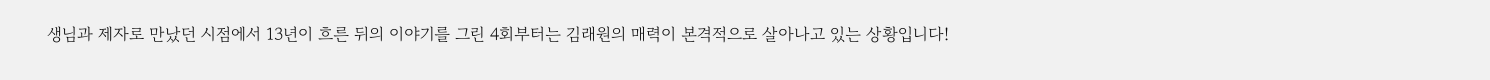생님과 제자로 만났던 시점에서 13년이 흐른 뒤의 이야기를 그린 4회부터는 김래원의 매력이 본격적으로 살아나고 있는 상황입니다!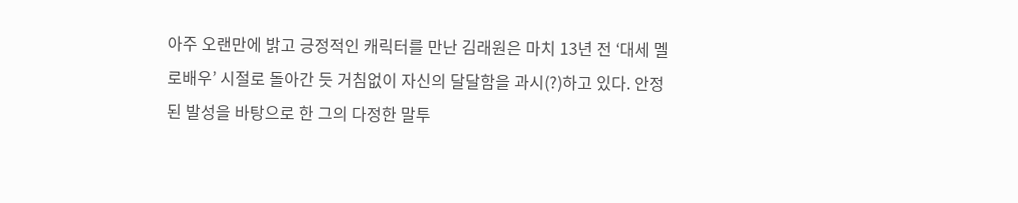아주 오랜만에 밝고 긍정적인 캐릭터를 만난 김래원은 마치 13년 전 ‘대세 멜로배우’ 시절로 돌아간 듯 거침없이 자신의 달달함을 과시(?)하고 있다. 안정된 발성을 바탕으로 한 그의 다정한 말투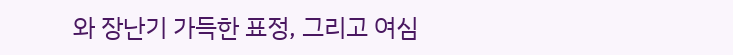와 장난기 가득한 표정, 그리고 여심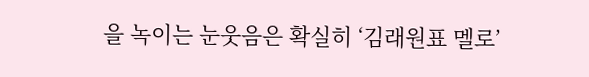을 녹이는 눈웃음은 확실히 ‘김래원표 멜로’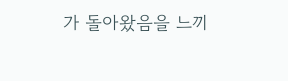가 돌아왔음을 느끼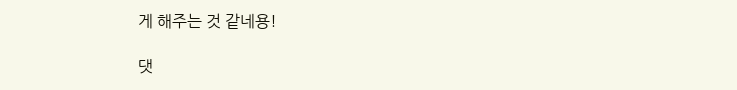게 해주는 것 같네용!

댓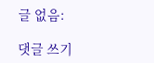글 없음:

댓글 쓰기